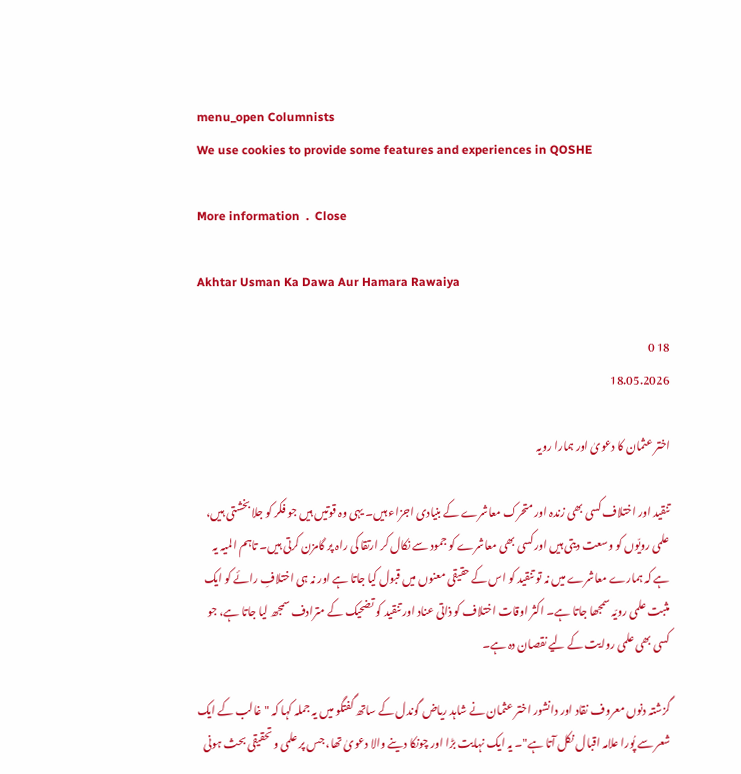menu_open Columnists
We use cookies to provide some features and experiences in QOSHE

More information  .  Close

Akhtar Usman Ka Dawa Aur Hamara Rawaiya

18 0
18.05.2026

اختر عثمان کا دعویٰ اور ہمارا رویہ

تنقید اور اختلاف کسی بھی زندہ اور متحرک معاشرے کے بنیادی اجزاء ہیں۔ یہی وہ قوتیں ہیں جو فکر کو جلا بخشتی ہیں، علمی رویّوں کو وسعت دیتی ہیں اور کسی بھی معاشرے کو جمود سے نکال کر ارتقا کی راہ پر گامزن کرتی ہیں۔ تاہم المیہ یہ ہے کہ ہمارے معاشرے میں نہ تو تنقید کو اس کے حقیقی معنوں میں قبول کیا جاتا ہے اور نہ ہی اختلافِ رائے کو ایک مثبت علمی رویّہ سمجھا جاتا ہے۔ اکثر اوقات اختلاف کو ذاتی عناد اور تنقید کو تضحیک کے مترادف سمجھ لیا جاتا ہے، جو کسی بھی علمی روایت کے لیے نقصان دہ ہے۔

گزشتہ دنوں معروف نقاد اور دانشور اختر عثمان نے شاہد ریاض گوندل کے ساتھ گفتگو میں یہ جملہ کہا کہ "غالب کے ایک شعر سے پُورا علامہ اقبال نکل آتا ہے"۔ یہ ایک نہایت بڑا اور چونکا دینے والا دعویٰ تھا، جس پر علمی و تحقیقی بحث ہونی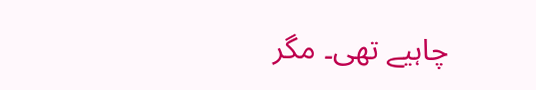چاہیے تھی۔ مگر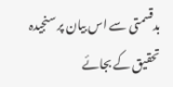بدقسمتی سے اس بیان پر سنجیدہ تحقیق کے بجائے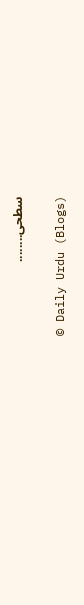سطحی........

© Daily Urdu (Blogs)